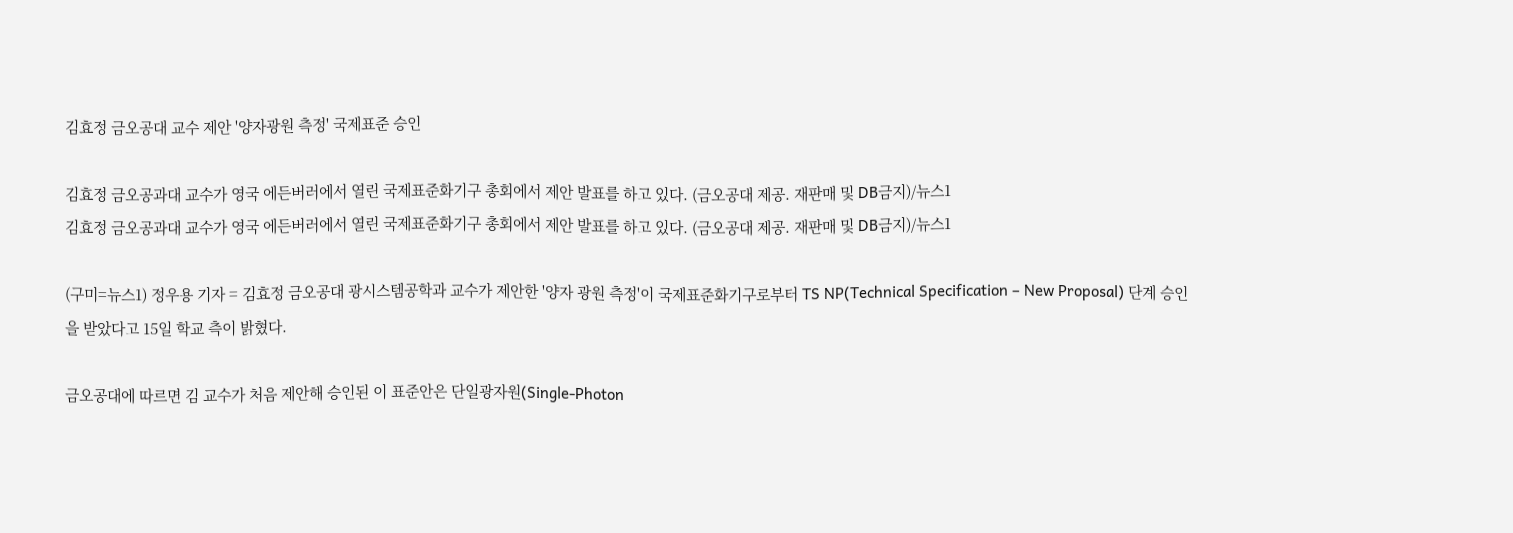김효정 금오공대 교수 제안 '양자광원 측정' 국제표준 승인

김효정 금오공과대 교수가 영국 에든버러에서 열린 국제표준화기구 총회에서 제안 발표를 하고 있다. (금오공대 제공. 재판매 및 DB금지)/뉴스1
김효정 금오공과대 교수가 영국 에든버러에서 열린 국제표준화기구 총회에서 제안 발표를 하고 있다. (금오공대 제공. 재판매 및 DB금지)/뉴스1

(구미=뉴스1) 정우용 기자 = 김효정 금오공대 광시스템공학과 교수가 제안한 '양자 광원 측정'이 국제표준화기구로부터 TS NP(Technical Specification – New Proposal) 단계 승인을 받았다고 15일 학교 측이 밝혔다.

금오공대에 따르면 김 교수가 처음 제안해 승인된 이 표준안은 단일광자원(Single-Photon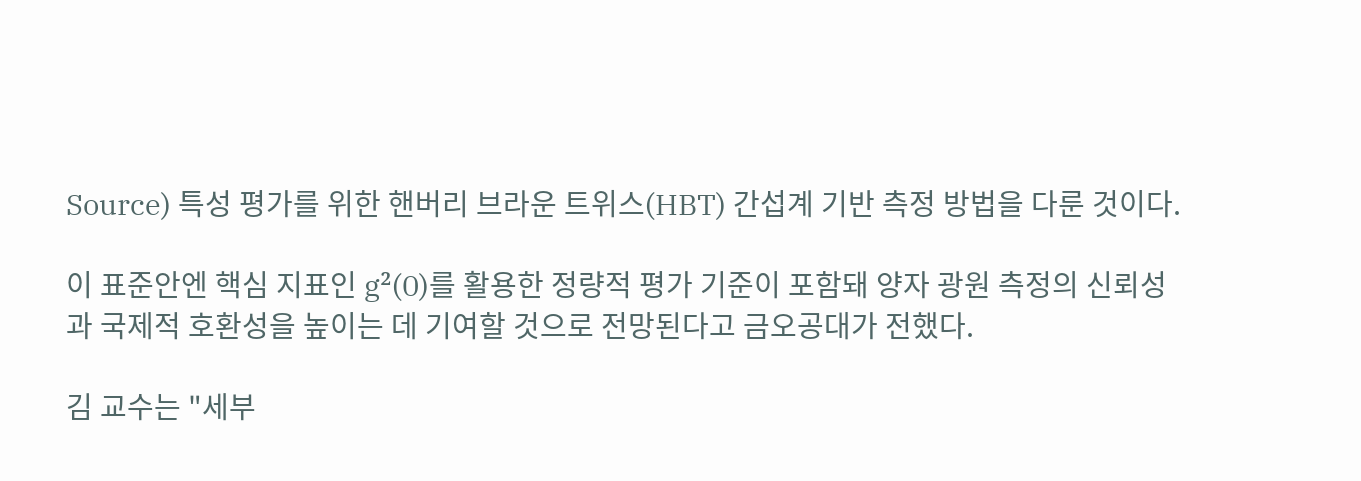Source) 특성 평가를 위한 핸버리 브라운 트위스(HBT) 간섭계 기반 측정 방법을 다룬 것이다.

이 표준안엔 핵심 지표인 g²(0)를 활용한 정량적 평가 기준이 포함돼 양자 광원 측정의 신뢰성과 국제적 호환성을 높이는 데 기여할 것으로 전망된다고 금오공대가 전했다.

김 교수는 "세부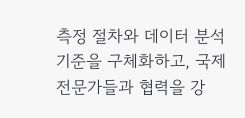측정 절차와 데이터 분석 기준을 구체화하고, 국제 전문가들과 협력을 강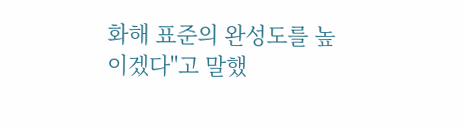화해 표준의 완성도를 높이겠다"고 말했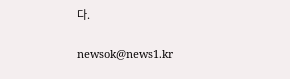다.

newsok@news1.kr